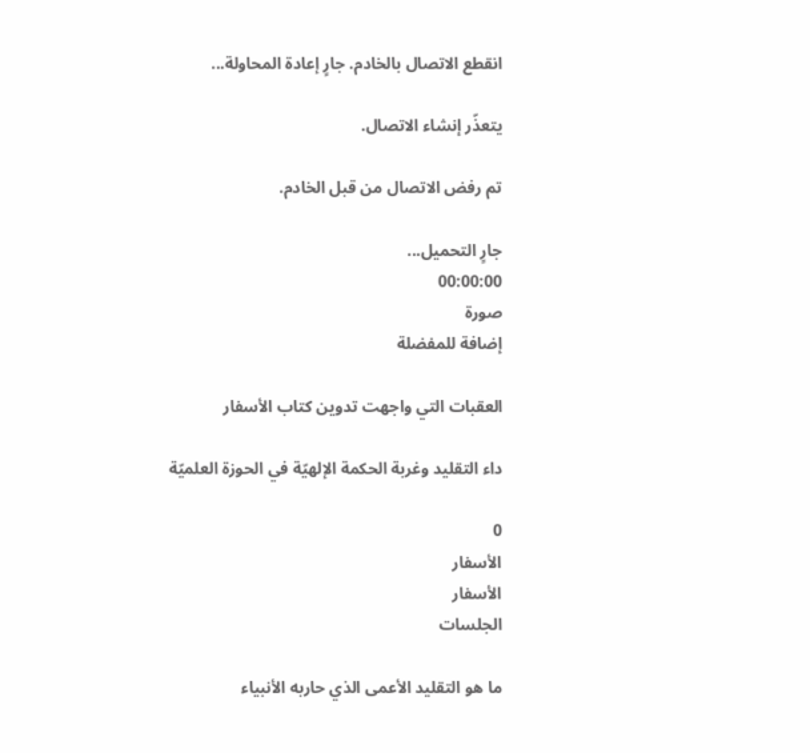انقطع الاتصال بالخادم. جارٍ إعادة المحاولة...

يتعذّر إنشاء الاتصال.

تم رفض الاتصال من قبل الخادم.

جارٍ التحميل...
00:00:00
صورة
إضافة للمفضلة

العقبات التي واجهت تدوين كتاب الأسفار

داء التقليد وغربة الحكمة الإلهيّة في الحوزة العلميّة

0
الأسفار
الأسفار
الجلسات

ما هو التقليد الأعمى الذي حاربه الأنبياء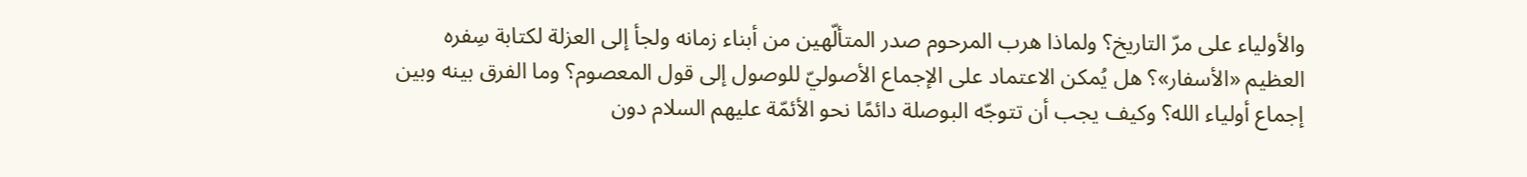والأولياء على مرّ التاريخ؟ ولماذا هرب المرحوم صدر المتألّهين من أبناء زمانه ولجأ إلى العزلة لكتابة سِفره العظيم «الأسفار»؟ هل يُمكن الاعتماد على الإجماع الأصوليّ للوصول إلى قول المعصوم؟ وما الفرق بينه وبين إجماع أولياء الله؟ وكيف يجب أن تتوجّه البوصلة دائمًا نحو الأئمّة عليهم السلام دون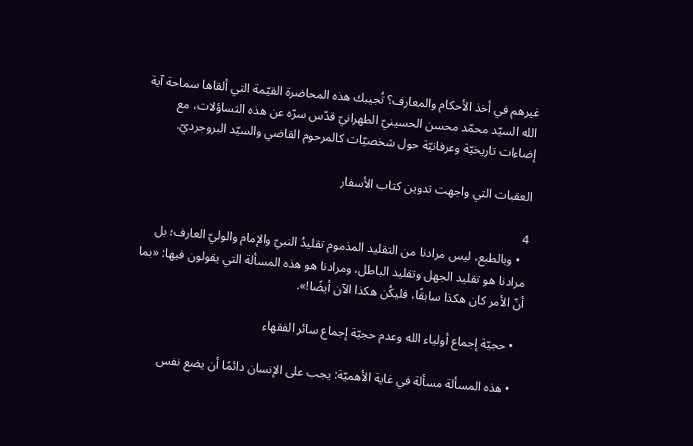غيرهم في أخذ الأحكام والمعارف؟ تُجيبك هذه المحاضرة القيّمة التي ألقاها سماحة آية الله السيّد محمّد محسن الحسينيّ الطهرانيّ قدّس سرّه عن هذه التساؤلات، مع إضاءات تاريخيّة وعرفانيّة حول شخصيّات كالمرحوم القاضي والسيّد البروجرديّ.

العقبات التي واجهت تدوين كتاب الأسفار

4
  • وبالطبع، ليس مرادنا من التقليد المذموم تقليدُ النبيّ والإمام والوليّ العارف؛ بل مرادنا هو تقليد الجهل وتقليد الباطل، ومرادنا هو هذه المسألة التي يقولون فيها: «بما أنّ الأمر كان هكذا سابقًا، فليكُن هكذا الآن أيضًا!».

  • حجيّة إجماع أولياء الله وعدم حجيّة إجماع سائر الفقهاء

  • هذه المسألة مسألة في غاية الأهميّة: يجب على الإنسان دائمًا أن يضع نفس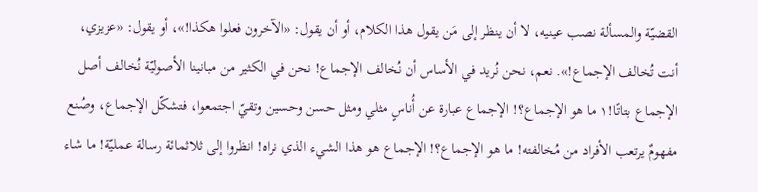القضيّة والمسألة نصب عينيه، لا أن ينظر إلى مَن يقول هذا الكلام، أو أن يقول: «الآخرون فعلوا هكذا!»، أو يقول: «عزيزي، أنت تُخالف الإجماع!». نعم، نحن نُريد في الأساس أن نُخالف الإجماع! نحن في الكثير من مبانينا الأصوليّة نُخالف أصل الإجماع بتاتًا!۱ ما هو الإجماع؟! الإجماع عبارة عن أُناسٍ مثلي ومثل حسن وحسين وتقيّ اجتمعوا، فتشكّل الإجماع، وصُنع مفهومٌ يرتعب الأفراد من مُخالفته! ما هو الإجماع؟! الإجماع هو هذا الشيء الذي نراه! انظروا إلى ثلاثمائة رسالة عمليّة! ما شاء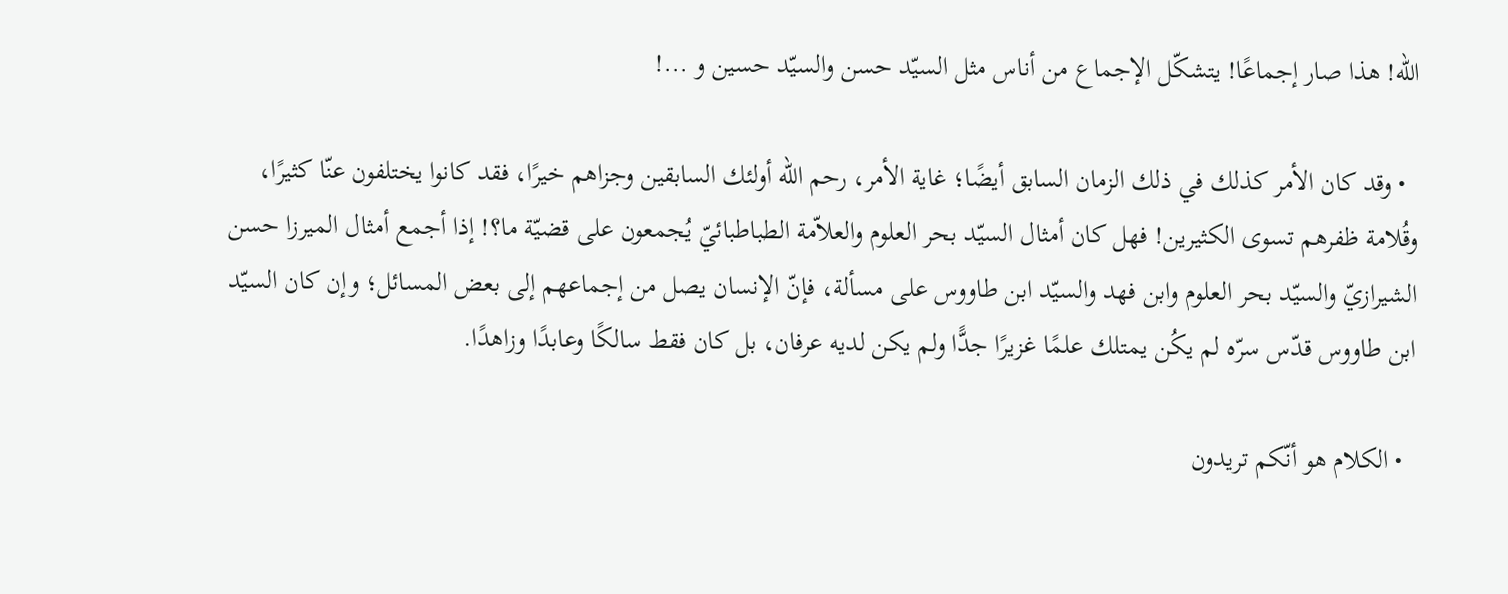الله! هذا صار إجماعًا! يتشكّل الإجماع من أناس مثل السيّد حسن والسيّد حسين و ...!

  • وقد كان الأمر كذلك في ذلك الزمان السابق أيضًا؛ غاية الأمر، رحم الله أولئك السابقين وجزاهم خيرًا، فقد كانوا يختلفون عنّا كثيرًا، وقُلامة ظفرهم تسوى الكثيرين! فهل كان أمثال السيّد بحر العلوم والعلاّمة الطباطبائيّ يُجمعون على قضيّة ما؟! إذا أجمع أمثال الميرزا حسن الشيرازيّ والسيّد بحر العلوم وابن فهد والسيّد ابن طاووس على مسألة، فإنّ الإنسان يصل من إجماعهم إلى بعض المسائل؛ وإن كان السيّد ابن طاووس قدّس سرّه لم يكُن يمتلك علمًا غزيرًا جدًّا ولم يكن لديه عرفان، بل كان فقط سالكًا وعابدًا وزاهدًا.

  • الكلام هو أنّكم تريدون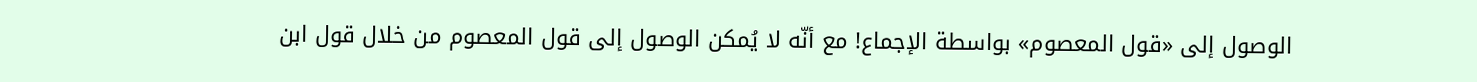الوصول إلى «قول المعصوم» بواسطة الإجماع! مع أنّه لا يُمكن الوصول إلى قول المعصوم من خلال قول ابن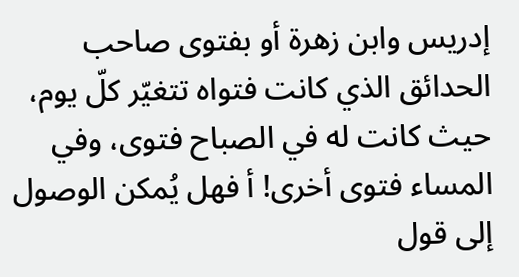إدريس وابن زهرة أو بفتوى صاحب الحدائق الذي كانت فتواه تتغيّر كلّ يوم، حيث كانت له في الصباح فتوى، وفي المساء فتوى أخرى! أ فهل يُمكن الوصول إلى قول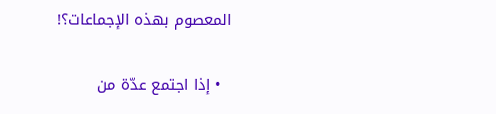المعصوم بهذه الإجماعات؟!

  • إذا اجتمع عدّة من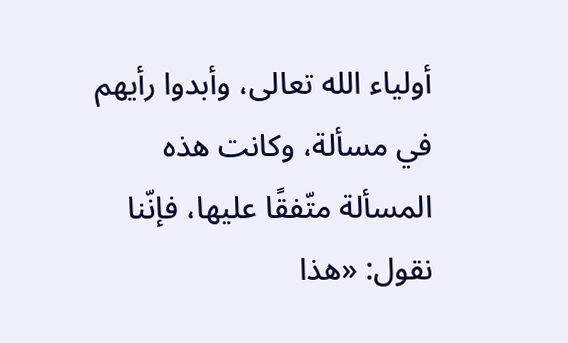أولياء الله تعالى، وأبدوا رأيهم في مسألة، وكانت هذه المسألة متّفقًا عليها، فإنّنا نقول: «هذا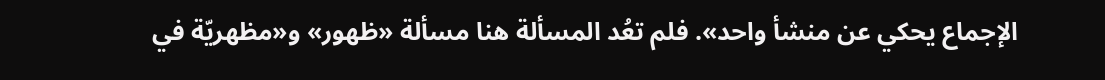الإجماع يحكي عن منشأ واحد». فلم تعُد المسألة هنا مسألة «ظهور» و«مظهريّة في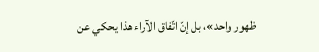ظهور واحد»، بل إنّ اتّفاق الآراء هذا يحكي عن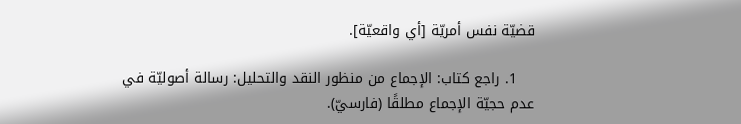قضيّة نفس أمريّة [أي واقعيّة].

    1. راجع كتاب: الإجماع من منظور النقد والتحليل: رسالة أصوليّة في عدم حجيّة الإجماع مطلقًا (فارسيّ).